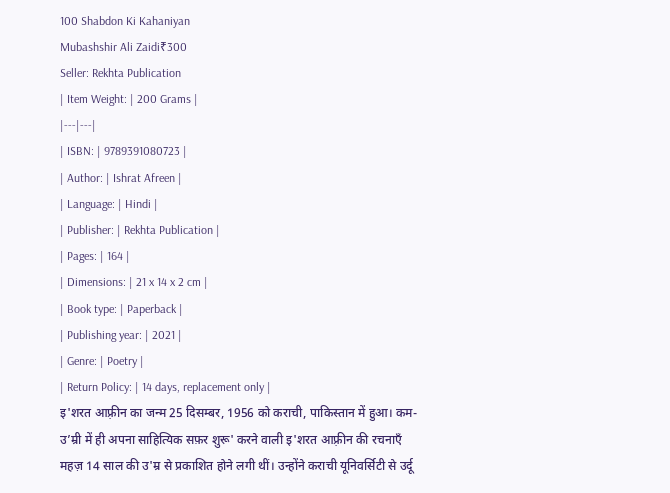100 Shabdon Ki Kahaniyan
Mubashshir Ali Zaidi₹300
Seller: Rekhta Publication
| Item Weight: | 200 Grams |
|---|---|
| ISBN: | 9789391080723 |
| Author: | Ishrat Afreen |
| Language: | Hindi |
| Publisher: | Rekhta Publication |
| Pages: | 164 |
| Dimensions: | 21 x 14 x 2 cm |
| Book type: | Paperback |
| Publishing year: | 2021 |
| Genre: | Poetry |
| Return Policy: | 14 days, replacement only |
इ'शरत आफ़्रीन का जन्म 25 दिसम्बर, 1956 को कराची, पाकिस्तान में हुआ। कम-उ’म्री में ही अपना साहित्यिक सफ़र शुरू' करने वाली इ'शरत आफ़्रीन की रचनाएँ महज़ 14 साल की उ'म्र से प्रकाशित होने लगी थीं। उन्होंने कराची यूनिवर्सिटी से उर्दू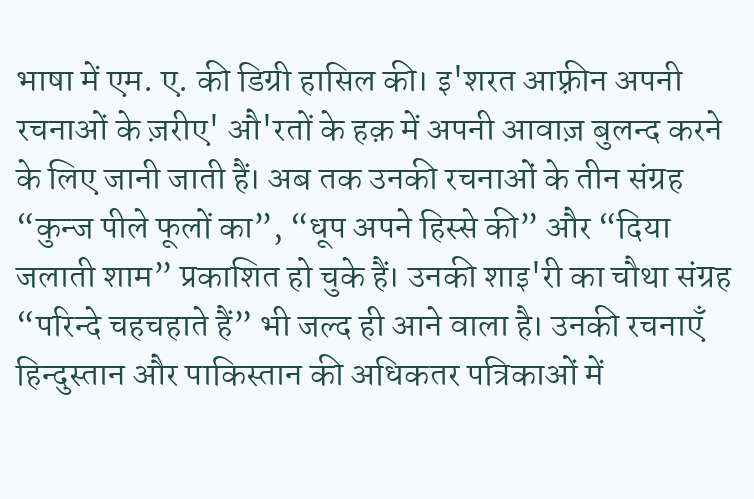भाषा में एम. ए. की डिग्री हासिल की। इ'शरत आफ़्रीन अपनी रचनाओं के ज़रीए' औ'रतों के हक़ में अपनी आवाज़ बुलन्द करने के लिए जानी जाती हैं। अब तक उनकी रचनाओं के तीन संग्रह “कुन्ज पीले फूलों का”, “धूप अपने हिस्से की” और “दिया जलाती शाम” प्रकाशित हो चुके हैं। उनकी शाइ'री का चौथा संग्रह “परिन्दे चहचहाते हैं” भी जल्द ही आने वाला है। उनकी रचनाएँ हिन्दुस्तान और पाकिस्तान की अधिकतर पत्रिकाओं में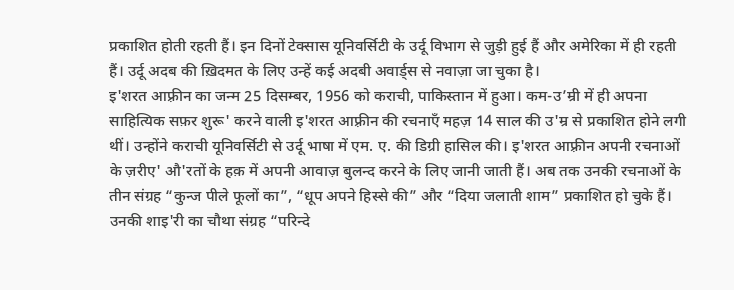प्रकाशित होती रहती हैं। इन दिनों टेक्सास यूनिवर्सिटी के उर्दू विभाग से जुड़ी हुई हैं और अमेरिका में ही रहती हैं। उर्दू अदब की ख़िदमत के लिए उन्हें कई अदबी अवार्ड्स से नवाज़ा जा चुका है।
इ'शरत आफ़्रीन का जन्म 25 दिसम्बर, 1956 को कराची, पाकिस्तान में हुआ। कम-उ’म्री में ही अपना साहित्यिक सफ़र शुरू' करने वाली इ'शरत आफ़्रीन की रचनाएँ महज़ 14 साल की उ'म्र से प्रकाशित होने लगी थीं। उन्होंने कराची यूनिवर्सिटी से उर्दू भाषा में एम. ए. की डिग्री हासिल की। इ'शरत आफ़्रीन अपनी रचनाओं के ज़रीए' औ'रतों के हक़ में अपनी आवाज़ बुलन्द करने के लिए जानी जाती हैं। अब तक उनकी रचनाओं के तीन संग्रह “कुन्ज पीले फूलों का”, “धूप अपने हिस्से की” और “दिया जलाती शाम” प्रकाशित हो चुके हैं। उनकी शाइ'री का चौथा संग्रह “परिन्दे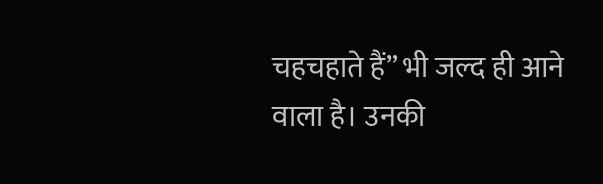चहचहाते हैं” भी जल्द ही आने वाला है। उनकी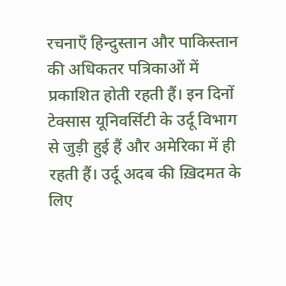रचनाएँ हिन्दुस्तान और पाकिस्तान की अधिकतर पत्रिकाओं में प्रकाशित होती रहती हैं। इन दिनों टेक्सास यूनिवर्सिटी के उर्दू विभाग से जुड़ी हुई हैं और अमेरिका में ही रहती हैं। उर्दू अदब की ख़िदमत के लिए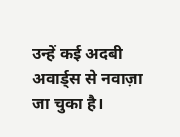उन्हें कई अदबी अवार्ड्स से नवाज़ा जा चुका है।